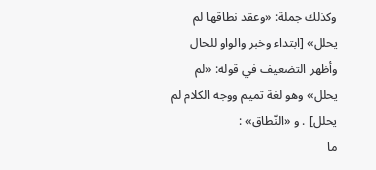وكذلك جملة: «وعقد نطاقها لم يحلل» [ابتداء وخبر والواو للحال وأظهر التضعيف في قوله: «لم يحلل» وهو لغة تميم ووجه الكلام لم يحلل] . و «النّطاق» :
ما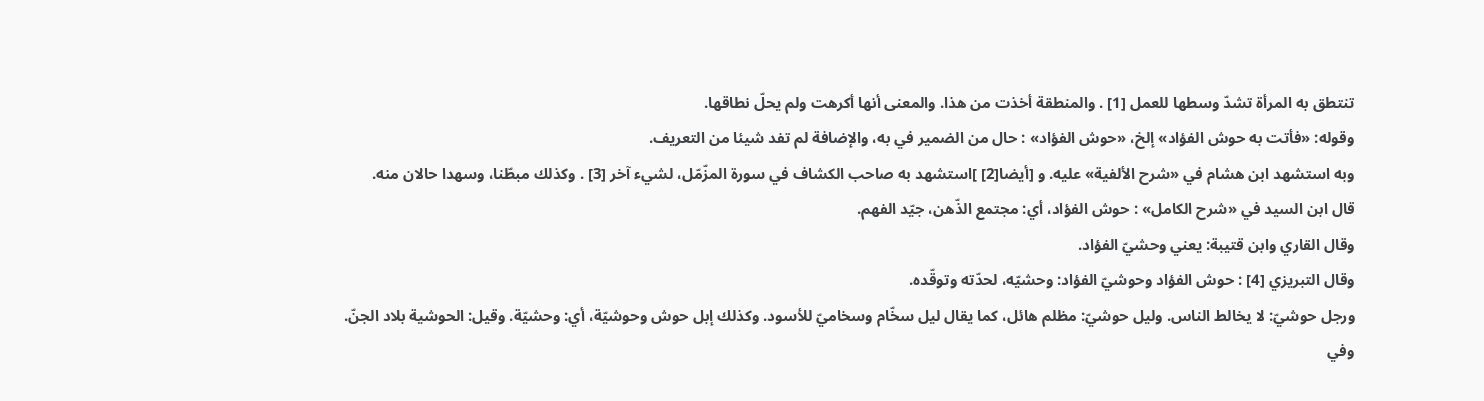تنتطق به المرأة تشدّ وسطها للعمل [1] . والمنطقة أخذت من هذا. والمعنى أنها أكرهت ولم يحلّ نطاقها.
وقوله: «فأتت به حوش الفؤاد» إلخ، «حوش الفؤاد» : حال من الضمير في به، والإضافة لم تفد شيئا من التعريف.
وبه استشهد ابن هشام في «شرح الألفية» عليه. و [أيضا[2] ]استشهد به صاحب الكشاف في سورة المزّمّل، لشيء آخر [3] . وكذلك مبطّنا، وسهدا حالان منه.
قال ابن السيد في «شرح الكامل» : حوش الفؤاد، أي: مجتمع الذّهن، جيّد الفهم.
وقال القاري وابن قتيبة: يعني وحشيّ الفؤاد.
وقال التبريزي [4] : حوش الفؤاد وحوشيّ الفؤاد: وحشيّه، لحدّته وتوقّده.
ورجل حوشيّ: لا يخالط الناس. وليل حوشيّ: مظلم هائل، كما يقال ليل سخّام وسخاميّ للأسود. وكذلك إبل حوش وحوشيّة، أي: وحشيّة. وقيل: الحوشية بلاد الجنّ.
وفي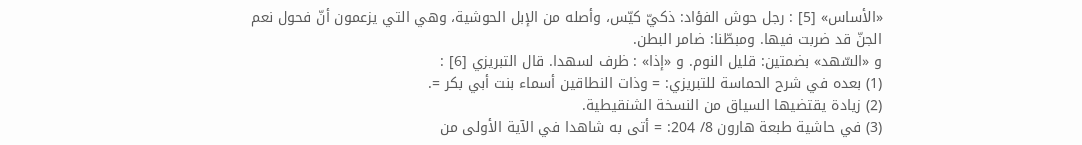«الأساس» [5] : رجل حوش الفؤاد: ذكيّ كيّس، وأصله من الإبل الحوشية، وهي التي يزعمون أنّ فحول نعم الجنّ قد ضربت فيها. ومبطّنا: ضامر البطن.
و «السّهد» بضمتين: قليل النوم. و «إذا» : ظرف لسهدا. قال التبريزي [6] :
(1) بعده في شرح الحماسة للتبريزي: = وذات النطاقين أسماء بنت أبي بكر =.
(2) زيادة يقتضيها السياق من النسخة الشنقيطية.
(3) في حاشية طبعة هارون 8/ 204: = أتى به شاهدا في الآية الأولى من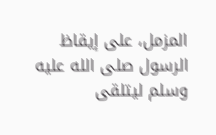المزمل، على إيقاظ الرسول صلى الله عليه وسلم ليتلقى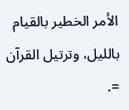الأمر الخطير بالقيام بالليل، وترتيل القرآن =.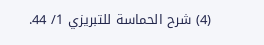(4) شرح الحماسة للتبريزي 1/ 44.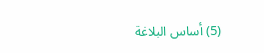(5) أساس البلاغة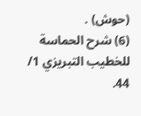(حوش) .
(6) شرح الحماسة للخطيب التبريزي 1/ 44.